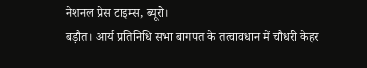नेशनल प्रेस टाइम्स, ब्यूरो।
बड़ौत। आर्य प्रतिनिधि सभा बागपत के तत्वावधान में चौधरी केहर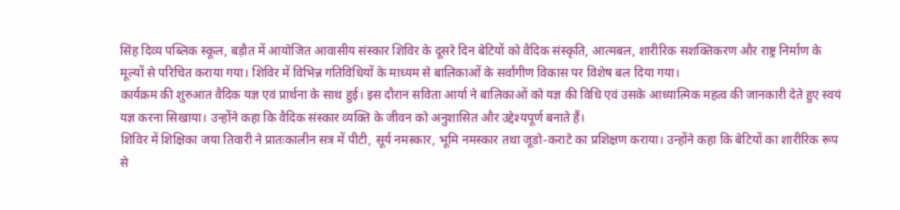सिंह दिव्य पब्लिक स्कूल, बड़ौत में आयोजित आवासीय संस्कार शिविर के दूसरे दिन बेटियों को वैदिक संस्कृति, आत्मबल, शारीरिक सशक्तिकरण और राष्ट्र निर्माण के मूल्यों से परिचित कराया गया। शिविर में विभिन्न गतिविधियों के माध्यम से बालिकाओं के सर्वांगीण विकास पर विशेष बल दिया गया।
कार्यक्रम की शुरुआत वैदिक यज्ञ एवं प्रार्थना के साथ हुई। इस दौरान सविता आर्या ने बालिकाओं को यज्ञ की विधि एवं उसके आध्यात्मिक महत्व की जानकारी देते हुए स्वयं यज्ञ करना सिखाया। उन्होंने कहा कि वैदिक संस्कार व्यक्ति के जीवन को अनुशासित और उद्देश्यपूर्ण बनाते हैं।
शिविर में शिक्षिका जया तिवारी ने प्रातःकालीन सत्र में पीटी, सूर्य नमस्कार, भूमि नमस्कार तथा जूडो-कराटे का प्रशिक्षण कराया। उन्होंने कहा कि बेटियों का शारीरिक रूप से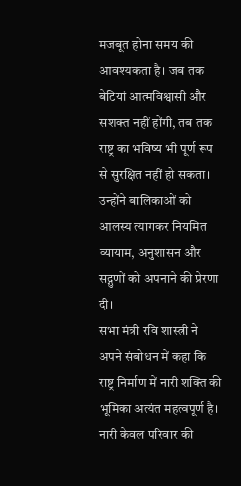मजबूत होना समय की आवश्यकता है। जब तक बेटियां आत्मविश्वासी और सशक्त नहीं होंगी, तब तक राष्ट्र का भविष्य भी पूर्ण रूप से सुरक्षित नहीं हो सकता। उन्होंने बालिकाओं को आलस्य त्यागकर नियमित व्यायाम, अनुशासन और सद्गुणों को अपनाने की प्रेरणा दी।
सभा मंत्री रवि शास्त्री ने अपने संबोधन में कहा कि राष्ट्र निर्माण में नारी शक्ति की भूमिका अत्यंत महत्वपूर्ण है। नारी केवल परिवार की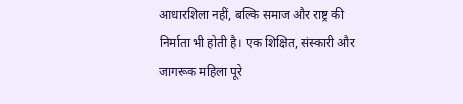आधारशिला नहीं, बल्कि समाज और राष्ट्र की निर्माता भी होती है। एक शिक्षित, संस्कारी और जागरूक महिला पूरे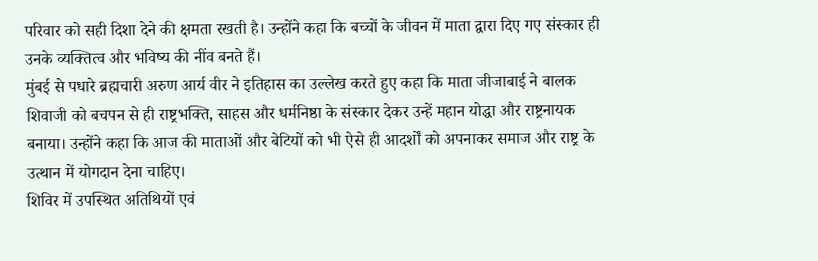परिवार को सही दिशा देने की क्षमता रखती है। उन्होंने कहा कि बच्चों के जीवन में माता द्वारा दिए गए संस्कार ही उनके व्यक्तित्व और भविष्य की नींव बनते हैं।
मुंबई से पधारे ब्रह्मचारी अरुण आर्य वीर ने इतिहास का उल्लेख करते हुए कहा कि माता जीजाबाई ने बालक शिवाजी को बचपन से ही राष्ट्रभक्ति, साहस और धर्मनिष्ठा के संस्कार देकर उन्हें महान योद्धा और राष्ट्रनायक बनाया। उन्होंने कहा कि आज की माताओं और बेटियों को भी ऐसे ही आदर्शों को अपनाकर समाज और राष्ट्र के उत्थान में योगदान देना चाहिए।
शिविर में उपस्थित अतिथियों एवं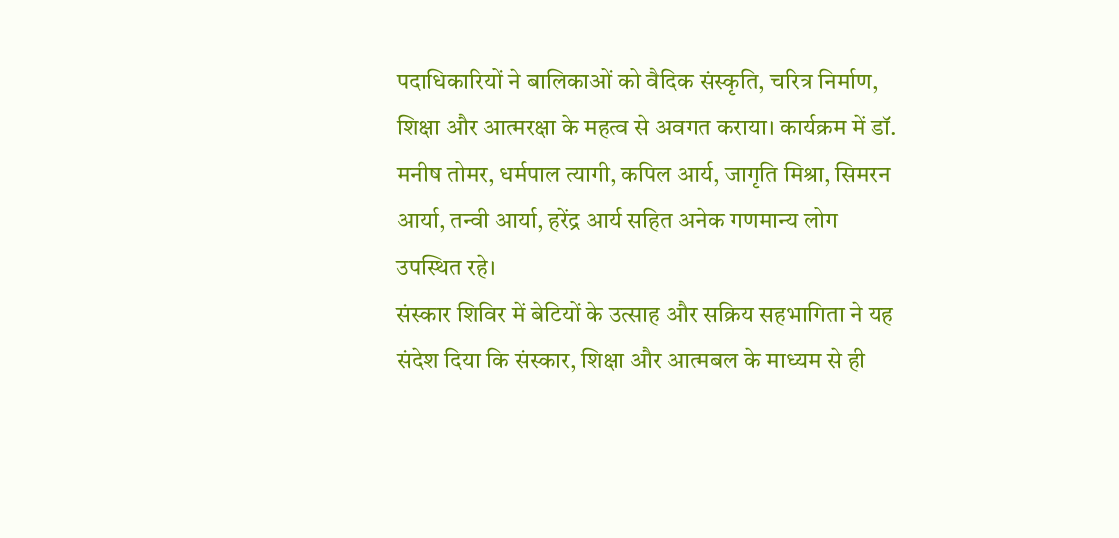पदाधिकारियों ने बालिकाओं को वैदिक संस्कृति, चरित्र निर्माण, शिक्षा और आत्मरक्षा के महत्व से अवगत कराया। कार्यक्रम में डॉ. मनीष तोमर, धर्मपाल त्यागी, कपिल आर्य, जागृति मिश्रा, सिमरन आर्या, तन्वी आर्या, हरेंद्र आर्य सहित अनेक गणमान्य लोग उपस्थित रहे।
संस्कार शिविर में बेटियों के उत्साह और सक्रिय सहभागिता ने यह संदेश दिया कि संस्कार, शिक्षा और आत्मबल के माध्यम से ही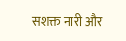सशक्त नारी और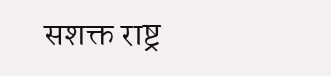सशक्त राष्ट्र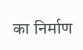का निर्माण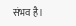संभव है।